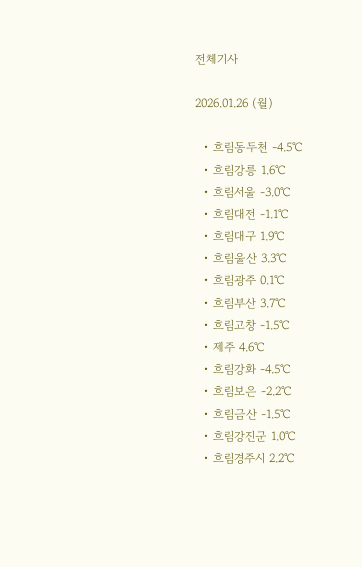전체기사

2026.01.26 (월)

  • 흐림동두천 -4.5℃
  • 흐림강릉 1.6℃
  • 흐림서울 -3.0℃
  • 흐림대전 -1.1℃
  • 흐림대구 1.9℃
  • 흐림울산 3.3℃
  • 흐림광주 0.1℃
  • 흐림부산 3.7℃
  • 흐림고창 -1.5℃
  • 제주 4.6℃
  • 흐림강화 -4.5℃
  • 흐림보은 -2.2℃
  • 흐림금산 -1.5℃
  • 흐림강진군 1.0℃
  • 흐림경주시 2.2℃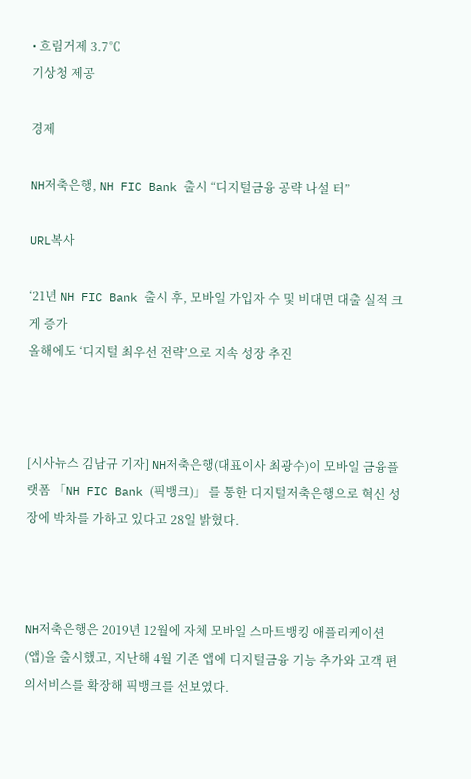• 흐림거제 3.7℃
기상청 제공

경제

NH저축은행, NH FIC Bank 출시 “디지털금융 공략 나설 터”

URL복사

‘21년 NH FIC Bank 출시 후, 모바일 가입자 수 및 비대면 대출 실적 크게 증가
올해에도 ‘디지털 최우선 전략’으로 지속 성장 추진



[시사뉴스 김남규 기자] NH저축은행(대표이사 최광수)이 모바일 금융플랫폼 「NH FIC Bank (픽뱅크)」 를 통한 디지털저축은행으로 혁신 성장에 박차를 가하고 있다고 28일 밝혔다.



NH저축은행은 2019년 12월에 자체 모바일 스마트뱅킹 애플리케이션(앱)을 출시했고, 지난해 4월 기존 앱에 디지털금융 기능 추가와 고객 편의서비스를 확장해 픽뱅크를 선보였다.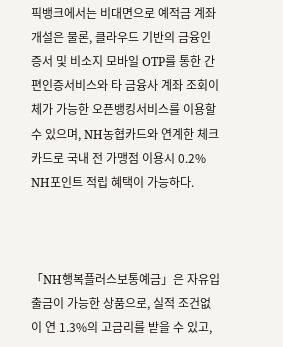픽뱅크에서는 비대면으로 예적금 계좌개설은 물론, 클라우드 기반의 금융인증서 및 비소지 모바일 OTP를 통한 간편인증서비스와 타 금융사 계좌 조회이체가 가능한 오픈뱅킹서비스를 이용할 수 있으며, NH농협카드와 연계한 체크카드로 국내 전 가맹점 이용시 0.2% NH포인트 적립 혜택이 가능하다.



「NH행복플러스보통예금」은 자유입출금이 가능한 상품으로, 실적 조건없이 연 1.3%의 고금리를 받을 수 있고,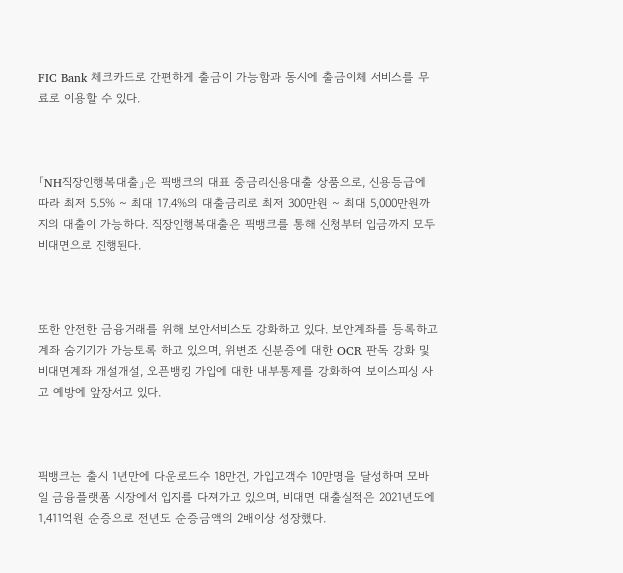FIC Bank 체크카드로 간편하게 출금이 가능함과 동시에 출금이체 서비스를 무료로 이용할 수 있다.



「NH직장인행복대출」은 픽뱅크의 대표 중금리신용대출 상품으로, 신용등급에 따라 최저 5.5% ~ 최대 17.4%의 대출금리로 최저 300만원 ~ 최대 5,000만원까지의 대출이 가능하다. 직장인행복대출은 픽뱅크를 통해 신청부터 입금까지 모두 비대면으로 진행된다.



또한 안전한 금융거래를 위해 보안서비스도 강화하고 있다. 보안계좌를 등록하고 계좌 숨기기가 가능토록 하고 있으며, 위변조 신분증에 대한 OCR 판독 강화 및 비대면계좌 개설개설, 오픈뱅킹 가입에 대한 내부통제를 강화하여 보이스피싱 사고 예방에 앞장서고 있다.



픽뱅크는 출시 1년만에 다운로드수 18만건, 가입고객수 10만명을 달성하며 모바일 금융플랫폼 시장에서 입지를 다져가고 있으며, 비대면 대출실적은 2021년도에 1,411억원 순증으로 전년도 순증금액의 2배이상 성장했다.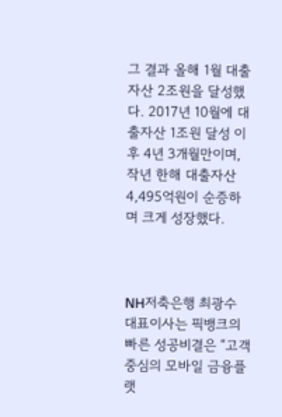그 결과 올해 1월 대출자산 2조원을 달성했다. 2017년 10월에 대출자산 1조원 달성 이후 4년 3개월만이며, 작년 한해 대출자산 4,495억원이 순증하며 크게 성장했다.



NH저축은행 최광수 대표이사는 픽뱅크의 빠른 성공비결은 “고객중심의 모바일 금융플랫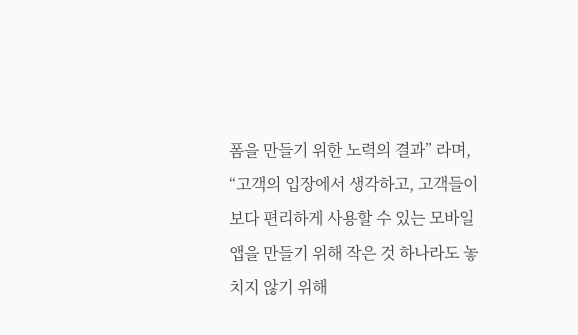폼을 만들기 위한 노력의 결과” 라며, “고객의 입장에서 생각하고, 고객들이 보다 편리하게 사용할 수 있는 모바일 앱을 만들기 위해 작은 것 하나라도 놓치지 않기 위해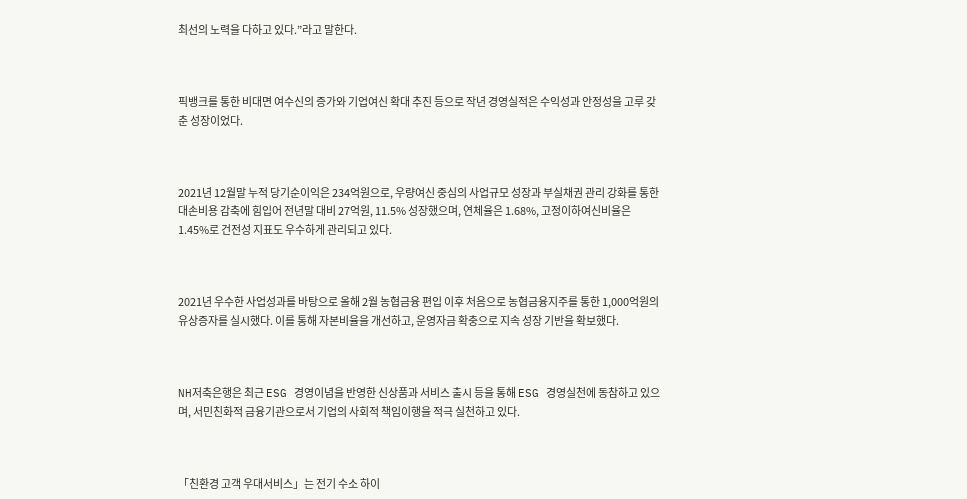최선의 노력을 다하고 있다.”라고 말한다.



픽뱅크를 통한 비대면 여수신의 증가와 기업여신 확대 추진 등으로 작년 경영실적은 수익성과 안정성을 고루 갖춘 성장이었다.



2021년 12월말 누적 당기순이익은 234억원으로, 우량여신 중심의 사업규모 성장과 부실채권 관리 강화를 통한 대손비용 감축에 힘입어 전년말 대비 27억원, 11.5% 성장했으며, 연체율은 1.68%, 고정이하여신비율은 1.45%로 건전성 지표도 우수하게 관리되고 있다.



2021년 우수한 사업성과를 바탕으로 올해 2월 농협금융 편입 이후 처음으로 농협금융지주를 통한 1,000억원의 유상증자를 실시했다. 이를 통해 자본비율을 개선하고, 운영자금 확충으로 지속 성장 기반을 확보했다.



NH저축은행은 최근 ESG 경영이념을 반영한 신상품과 서비스 출시 등을 통해 ESG 경영실천에 동참하고 있으며, 서민친화적 금융기관으로서 기업의 사회적 책임이행을 적극 실천하고 있다.



「친환경 고객 우대서비스」는 전기 수소 하이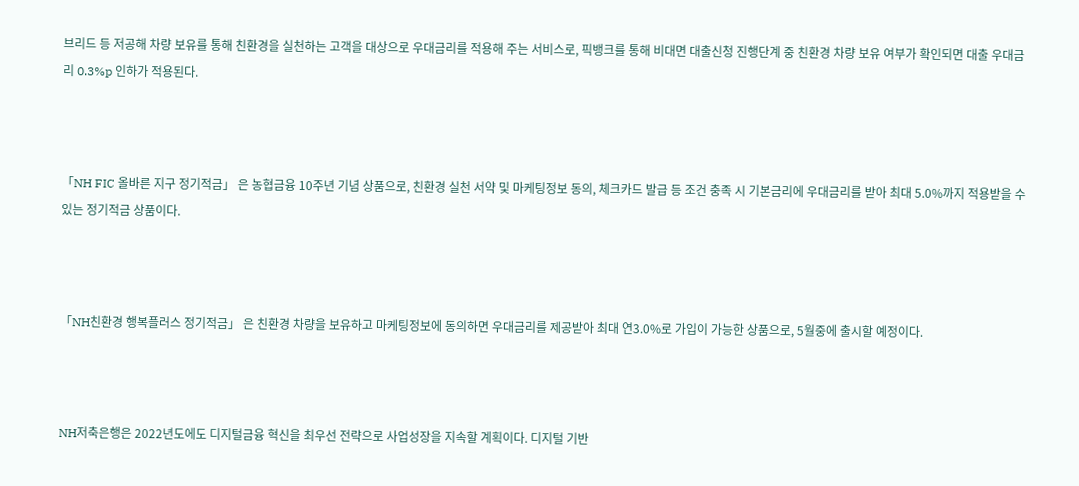브리드 등 저공해 차량 보유를 통해 친환경을 실천하는 고객을 대상으로 우대금리를 적용해 주는 서비스로, 픽뱅크를 통해 비대면 대출신청 진행단계 중 친환경 차량 보유 여부가 확인되면 대출 우대금리 0.3%p 인하가 적용된다.



「NH FIC 올바른 지구 정기적금」 은 농협금융 10주년 기념 상품으로, 친환경 실천 서약 및 마케팅정보 동의, 체크카드 발급 등 조건 충족 시 기본금리에 우대금리를 받아 최대 5.0%까지 적용받을 수 있는 정기적금 상품이다.



「NH친환경 행복플러스 정기적금」 은 친환경 차량을 보유하고 마케팅정보에 동의하면 우대금리를 제공받아 최대 연3.0%로 가입이 가능한 상품으로, 5월중에 출시할 예정이다.



NH저축은행은 2022년도에도 디지털금융 혁신을 최우선 전략으로 사업성장을 지속할 계획이다. 디지털 기반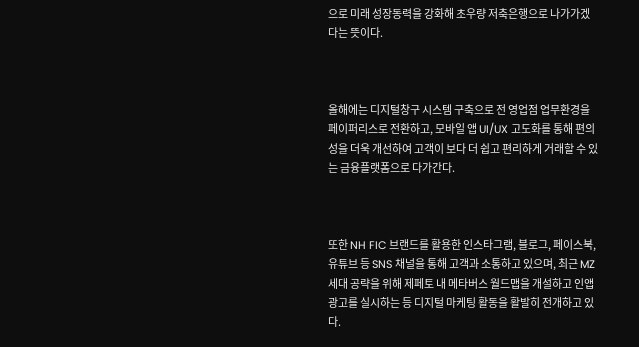으로 미래 성장동력을 강화해 초우량 저축은행으로 나가가겠다는 뜻이다.



올해에는 디지털창구 시스템 구축으로 전 영업점 업무환경을 페이퍼리스로 전환하고, 모바일 앱 UI/UX 고도화를 통해 편의성을 더욱 개선하여 고객이 보다 더 쉽고 편리하게 거래할 수 있는 금융플랫폼으로 다가간다.



또한 NH FIC 브랜드를 활용한 인스타그램, 블로그, 페이스북, 유튜브 등 SNS 채널을 통해 고객과 소통하고 있으며, 최근 MZ 세대 공략을 위해 제페토 내 메타버스 월드맵을 개설하고 인앱광고를 실시하는 등 디지털 마케팅 활동을 활발히 전개하고 있다.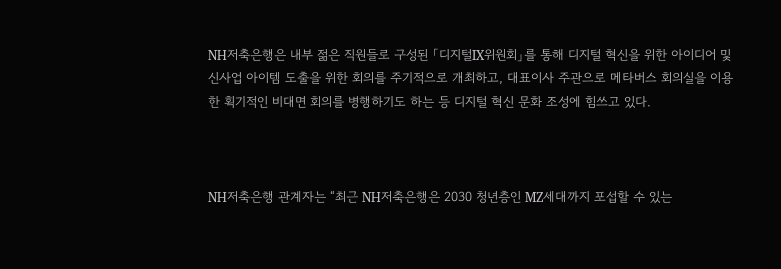NH저축은행은 내부 젊은 직원들로 구성된 「디지털IX위원회」를 통해 디지털 혁신을 위한 아이디어 및 신사업 아이템 도출을 위한 회의를 주기적으로 개최하고, 대표이사 주관으로 메타버스 회의실을 이용한 획기적인 비대면 회의를 병행하기도 하는 등 디지털 혁신 문화 조성에 힘쓰고 있다.



NH저축은행 관계자는 “최근 NH저축은행은 2030 청년층인 MZ세대까지 포섭할 수 있는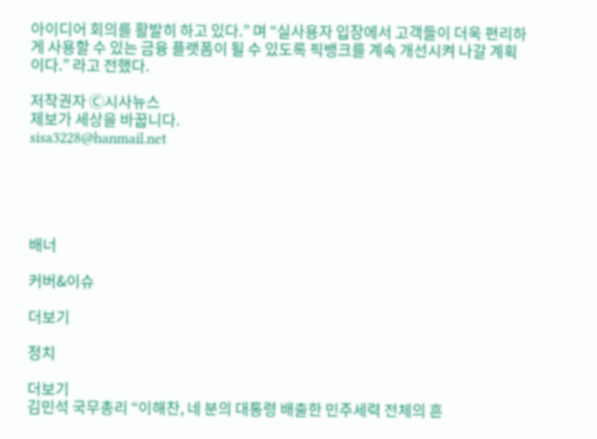아이디어 회의를 활발히 하고 있다.” 며 “실사용자 입장에서 고객들이 더욱 편리하게 사용할 수 있는 금융 플랫폼이 될 수 있도록 픽뱅크를 계속 개선시켜 나갈 계획이다.” 라고 전했다.

저작권자 Ⓒ시사뉴스
제보가 세상을 바꿉니다.
sisa3228@hanmail.net





배너

커버&이슈

더보기

정치

더보기
김민석 국무총리 “이해찬, 네 분의 대통령 배출한 민주세력 전체의 흔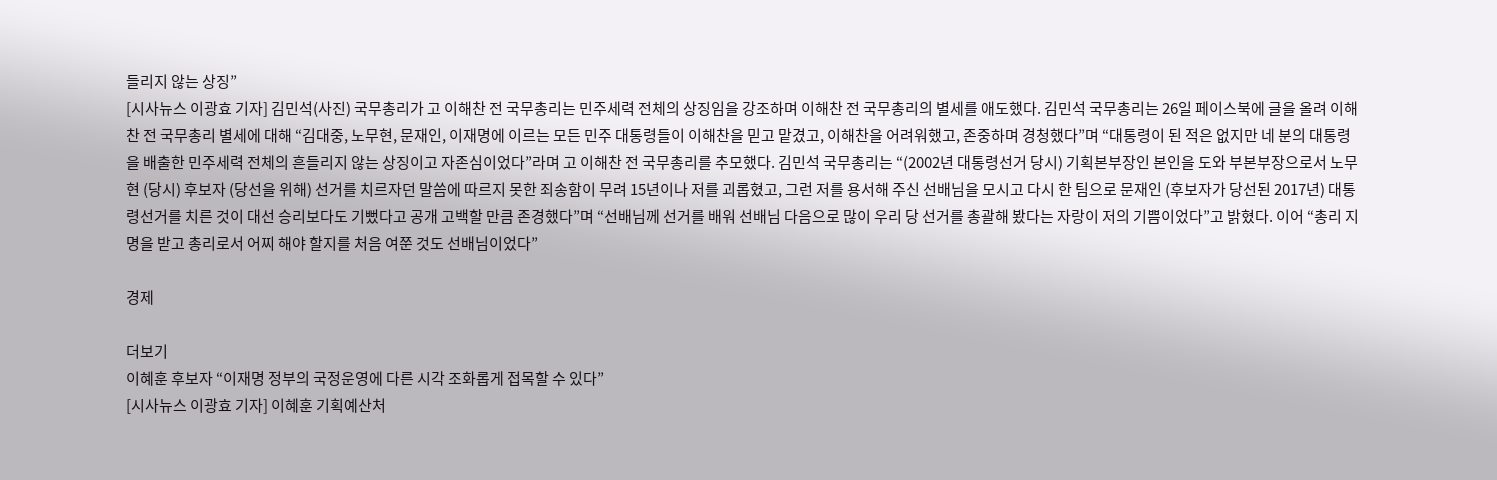들리지 않는 상징”
[시사뉴스 이광효 기자] 김민석(사진) 국무총리가 고 이해찬 전 국무총리는 민주세력 전체의 상징임을 강조하며 이해찬 전 국무총리의 별세를 애도했다. 김민석 국무총리는 26일 페이스북에 글을 올려 이해찬 전 국무총리 별세에 대해 “김대중, 노무현, 문재인, 이재명에 이르는 모든 민주 대통령들이 이해찬을 믿고 맡겼고, 이해찬을 어려워했고, 존중하며 경청했다”며 “대통령이 된 적은 없지만 네 분의 대통령을 배출한 민주세력 전체의 흔들리지 않는 상징이고 자존심이었다”라며 고 이해찬 전 국무총리를 추모했다. 김민석 국무총리는 “(2002년 대통령선거 당시) 기획본부장인 본인을 도와 부본부장으로서 노무현 (당시) 후보자 (당선을 위해) 선거를 치르자던 말씀에 따르지 못한 죄송함이 무려 15년이나 저를 괴롭혔고, 그런 저를 용서해 주신 선배님을 모시고 다시 한 팀으로 문재인 (후보자가 당선된 2017년) 대통령선거를 치른 것이 대선 승리보다도 기뻤다고 공개 고백할 만큼 존경했다”며 “선배님께 선거를 배워 선배님 다음으로 많이 우리 당 선거를 총괄해 봤다는 자랑이 저의 기쁨이었다”고 밝혔다. 이어 “총리 지명을 받고 총리로서 어찌 해야 할지를 처음 여쭌 것도 선배님이었다”

경제

더보기
이혜훈 후보자 “이재명 정부의 국정운영에 다른 시각 조화롭게 접목할 수 있다”
[시사뉴스 이광효 기자] 이혜훈 기획예산처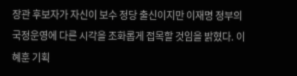장관 후보자가 자신이 보수 정당 출신이지만 이재명 정부의 국정운영에 다른 시각을 조화롭게 접목할 것임을 밝혔다. 이혜훈 기획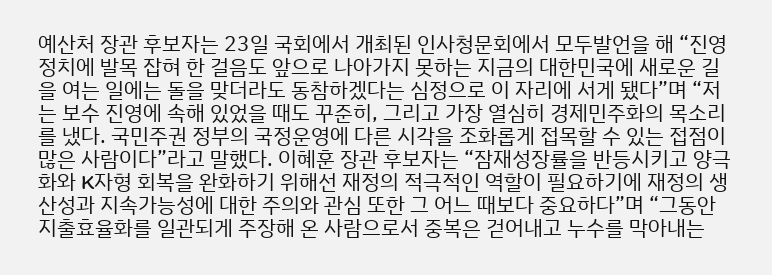예산처 장관 후보자는 23일 국회에서 개최된 인사청문회에서 모두발언을 해 “진영정치에 발목 잡혀 한 걸음도 앞으로 나아가지 못하는 지금의 대한민국에 새로운 길을 여는 일에는 돌을 맞더라도 동참하겠다는 심정으로 이 자리에 서게 됐다”며 “저는 보수 진영에 속해 있었을 때도 꾸준히, 그리고 가장 열심히 경제민주화의 목소리를 냈다. 국민주권 정부의 국정운영에 다른 시각을 조화롭게 접목할 수 있는 접점이 많은 사람이다”라고 말했다. 이혜훈 장관 후보자는 “잠재성장률을 반등시키고 양극화와 K자형 회복을 완화하기 위해선 재정의 적극적인 역할이 필요하기에 재정의 생산성과 지속가능성에 대한 주의와 관심 또한 그 어느 때보다 중요하다”며 “그동안 지출효율화를 일관되게 주장해 온 사람으로서 중복은 걷어내고 누수를 막아내는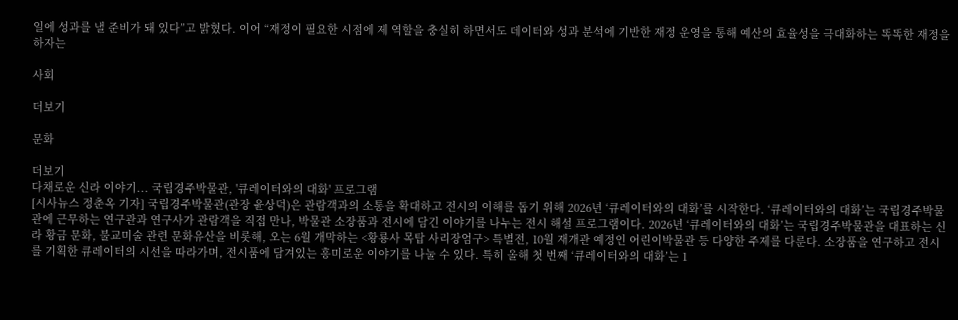일에 성과를 낼 준비가 돼 있다”고 밝혔다. 이어 “재정이 필요한 시점에 제 역할을 충실히 하면서도 데이터와 성과 분석에 기반한 재정 운영을 통해 예산의 효율성을 극대화하는 똑똑한 재정을 하자는

사회

더보기

문화

더보기
다채로운 신라 이야기... 국립경주박물관, '큐레이터와의 대화' 프로그램
[시사뉴스 정춘옥 기자] 국립경주박물관(관장 윤상덕)은 관람객과의 소통을 확대하고 전시의 이해를 돕기 위해 2026년 ‘큐레이터와의 대화’를 시작한다. ‘큐레이터와의 대화’는 국립경주박물관에 근무하는 연구관과 연구사가 관람객을 직접 만나, 박물관 소장품과 전시에 담긴 이야기를 나누는 전시 해설 프로그램이다. 2026년 ‘큐레이터와의 대화’는 국립경주박물관을 대표하는 신라 황금 문화, 불교미술 관련 문화유산을 비롯해, 오는 6월 개막하는 <황룡사 목탑 사리장엄구> 특별전, 10월 재개관 예정인 어린이박물관 등 다양한 주제를 다룬다. 소장품을 연구하고 전시를 기획한 큐레이터의 시선을 따라가며, 전시품에 담겨있는 흥미로운 이야기를 나눌 수 있다. 특히 올해 첫 번째 ‘큐레이터와의 대화’는 1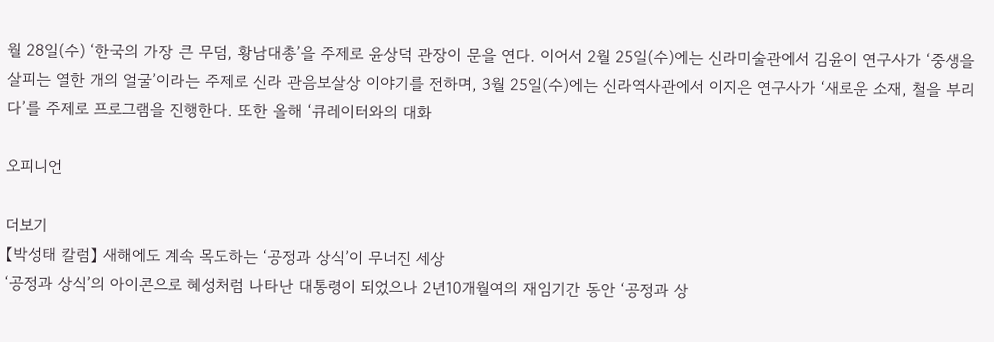월 28일(수) ‘한국의 가장 큰 무덤, 황남대총’을 주제로 윤상덕 관장이 문을 연다. 이어서 2월 25일(수)에는 신라미술관에서 김윤이 연구사가 ‘중생을 살피는 열한 개의 얼굴’이라는 주제로 신라 관음보살상 이야기를 전하며, 3월 25일(수)에는 신라역사관에서 이지은 연구사가 ‘새로운 소재, 철을 부리다’를 주제로 프로그램을 진행한다. 또한 올해 ‘큐레이터와의 대화

오피니언

더보기
【박성태 칼럼】 새해에도 계속 목도하는 ‘공정과 상식’이 무너진 세상
‘공정과 상식’의 아이콘으로 혜성처럼 나타난 대통령이 되었으나 2년10개월여의 재임기간 동안 ‘공정과 상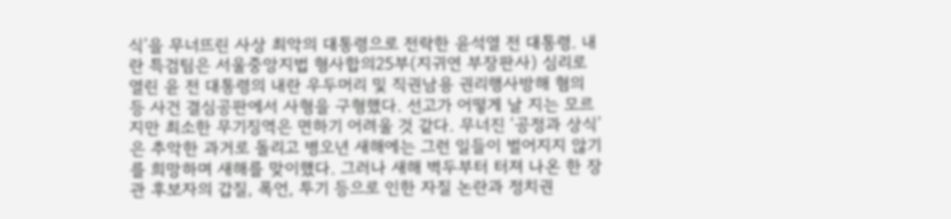식’을 무너뜨린 사상 최악의 대통령으로 전락한 윤석열 전 대통령. 내란 특검팀은 서울중앙지법 형사합의25부(지귀연 부장판사) 심리로 열린 윤 전 대통령의 내란 우두머리 및 직권남용 권리행사방해 혐의 등 사건 결심공판에서 사형을 구형했다. 선고가 어떻게 날 지는 모르지만 최소한 무기징역은 면하기 어려울 것 같다. 무너진 ‘공정과 상식’은 추악한 과거로 돌리고 병오년 새해에는 그런 일들이 벌어지지 않기를 희망하며 새해를 맞이했다. 그러나 새해 벽두부터 터져 나온 한 장관 후보자의 갑질, 폭언, 투기 등으로 인한 자질 논란과 정치권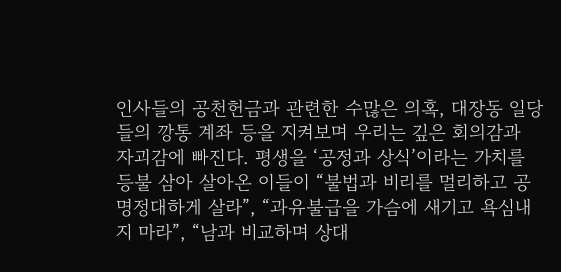인사들의 공천헌금과 관련한 수많은 의혹, 대장동 일당들의 깡통 계좌 등을 지켜보며 우리는 깊은 회의감과 자괴감에 빠진다. 평생을 ‘공정과 상식’이라는 가치를 등불 삼아 살아온 이들이 “불법과 비리를 멀리하고 공명정대하게 살라”, “과유불급을 가슴에 새기고 욕심내지 마라”, “남과 비교하며 상대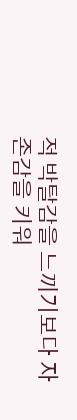적 박탈감을 느끼기보다 자존감을 키워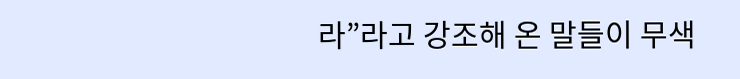라”라고 강조해 온 말들이 무색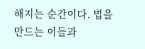해지는 순간이다. 법을 만드는 이들과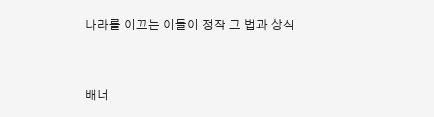나라를 이끄는 이들이 정작 그 법과 상식


배너